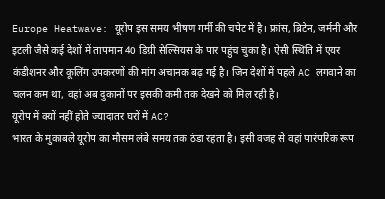Europe Heatwave: यूरोप इस समय भीषण गर्मी की चपेट में है। फ्रांस, ब्रिटेन, जर्मनी और इटली जैसे कई देशों में तापमान 40 डिग्री सेल्सियस के पार पहुंच चुका है। ऐसी स्थिति में एयर कंडीशनर और कूलिंग उपकरणों की मांग अचानक बढ़ गई है। जिन देशों में पहले AC लगवाने का चलन कम था, वहां अब दुकानों पर इसकी कमी तक देखने को मिल रही है।
यूरोप में क्यों नहीं होते ज्यादातर घरों में AC?
भारत के मुकाबले यूरोप का मौसम लंबे समय तक ठंडा रहता है। इसी वजह से वहां पारंपरिक रूप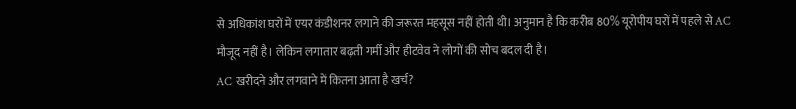से अधिकांश घरों में एयर कंडीशनर लगाने की जरूरत महसूस नहीं होती थी। अनुमान है कि करीब 80% यूरोपीय घरों में पहले से AC मौजूद नहीं है। लेकिन लगातार बढ़ती गर्मी और हीटवेव ने लोगों की सोच बदल दी है।
AC खरीदने और लगवाने में कितना आता है खर्च?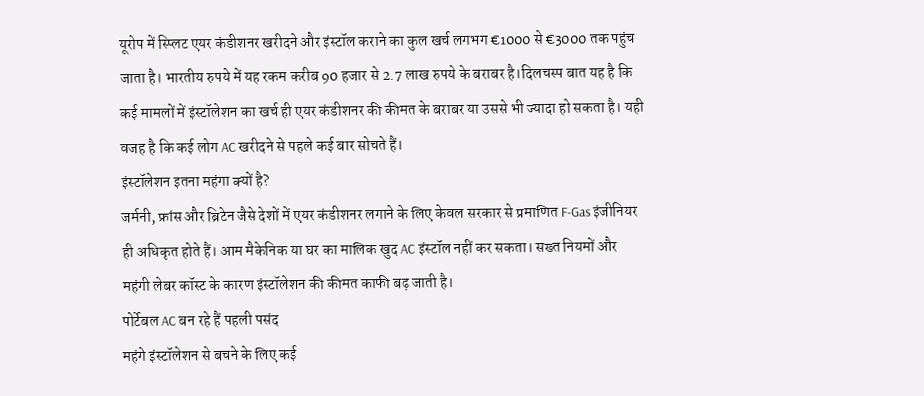यूरोप में स्प्लिट एयर कंडीशनर खरीदने और इंस्टॉल कराने का कुल खर्च लगभग €1000 से €3000 तक पहुंच जाता है। भारतीय रुपये में यह रकम करीब 90 हजार से 2.7 लाख रुपये के बराबर है।दिलचस्प बात यह है कि कई मामलों में इंस्टॉलेशन का खर्च ही एयर कंडीशनर की कीमत के बराबर या उससे भी ज्यादा हो सकता है। यही वजह है कि कई लोग AC खरीदने से पहले कई बार सोचते हैं।
इंस्टॉलेशन इतना महंगा क्यों है?
जर्मनी, फ्रांस और ब्रिटेन जैसे देशों में एयर कंडीशनर लगाने के लिए केवल सरकार से प्रमाणित F-Gas इंजीनियर ही अधिकृत होते हैं। आम मैकेनिक या घर का मालिक खुद AC इंस्टॉल नहीं कर सकता। सख्त नियमों और महंगी लेबर कॉस्ट के कारण इंस्टॉलेशन की कीमत काफी बढ़ जाती है।
पोर्टेबल AC बन रहे हैं पहली पसंद
महंगे इंस्टॉलेशन से बचने के लिए कई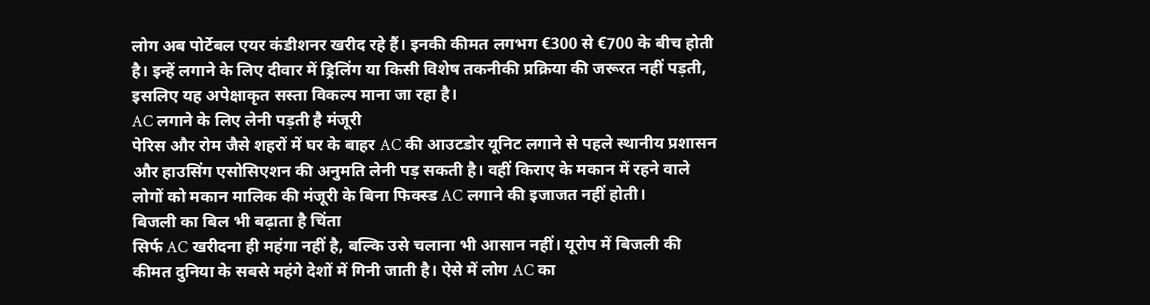लोग अब पोर्टेबल एयर कंडीशनर खरीद रहे हैं। इनकी कीमत लगभग €300 से €700 के बीच होती है। इन्हें लगाने के लिए दीवार में ड्रिलिंग या किसी विशेष तकनीकी प्रक्रिया की जरूरत नहीं पड़ती, इसलिए यह अपेक्षाकृत सस्ता विकल्प माना जा रहा है।
AC लगाने के लिए लेनी पड़ती है मंजूरी
पेरिस और रोम जैसे शहरों में घर के बाहर AC की आउटडोर यूनिट लगाने से पहले स्थानीय प्रशासन और हाउसिंग एसोसिएशन की अनुमति लेनी पड़ सकती है। वहीं किराए के मकान में रहने वाले लोगों को मकान मालिक की मंजूरी के बिना फिक्स्ड AC लगाने की इजाजत नहीं होती।
बिजली का बिल भी बढ़ाता है चिंता
सिर्फ AC खरीदना ही महंगा नहीं है, बल्कि उसे चलाना भी आसान नहीं। यूरोप में बिजली की कीमत दुनिया के सबसे महंगे देशों में गिनी जाती है। ऐसे में लोग AC का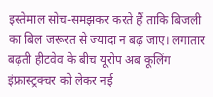इस्तेमाल सोच-समझकर करते हैं ताकि बिजली का बिल जरूरत से ज्यादा न बढ़ जाए। लगातार बढ़ती हीटवेव के बीच यूरोप अब कूलिंग इंफ्रास्ट्रक्चर को लेकर नई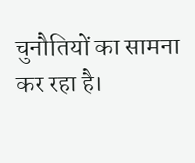चुनौतियों का सामना कर रहा है।